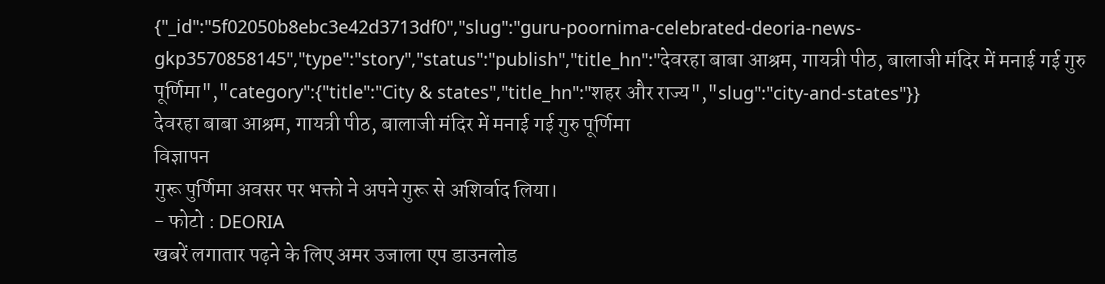{"_id":"5f02050b8ebc3e42d3713df0","slug":"guru-poornima-celebrated-deoria-news-gkp3570858145","type":"story","status":"publish","title_hn":"देवरहा बाबा आश्रम, गायत्री पीठ, बालाजी मंदिर में मनाई गई गुरु पूर्णिमा","category":{"title":"City & states","title_hn":"शहर और राज्य","slug":"city-and-states"}}
देवरहा बाबा आश्रम, गायत्री पीठ, बालाजी मंदिर में मनाई गई गुरु पूर्णिमा
विज्ञापन
गुरू पुर्णिमा अवसर पर भक्तो ने अपने गुरू से अशिर्वाद लिया।
- फोटो : DEORIA
खबरें लगातार पढ़ने के लिए अमर उजाला एप डाउनलोड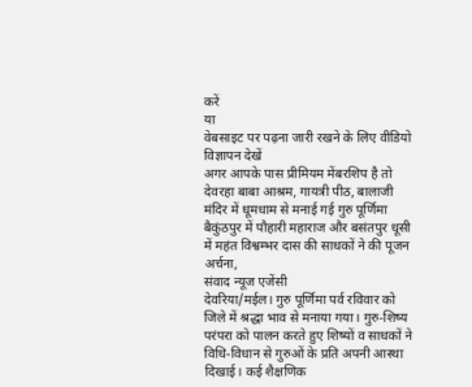करें
या
वेबसाइट पर पढ़ना जारी रखने के लिए वीडियो विज्ञापन देखें
अगर आपके पास प्रीमियम मेंबरशिप है तो
देवरहा बाबा आश्रम, गायत्री पीठ, बालाजी मंदिर में धूमधाम से मनाई गई गुरु पूर्णिमा
बैकुंठपुर में पौहारी महाराज और बसंतपुर धूसी में महंत विश्वम्भर दास की साधकों ने की पूजन अर्चना,
संवाद न्यूज एजेंसी
देवरिया/मईल। गुरु पूर्णिमा पर्व रविवार को जिले में श्रद्धा भाव से मनाया गया। गुरु-शिष्य परंपरा को पालन करते हुए शिष्यों व साधकों ने विधि-विधान से गुरुओं के प्रति अपनी आस्था दिखाई। कई शैक्षणिक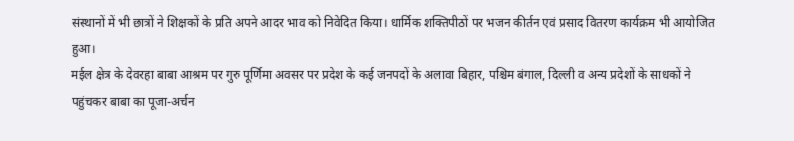संस्थानों में भी छात्रों ने शिक्षकों के प्रति अपने आदर भाव को निवेदित किया। धार्मिक शक्तिपीठों पर भजन कीर्तन एवं प्रसाद वितरण कार्यक्रम भी आयोजित हुआ।
मईल क्षेत्र के देवरहा बाबा आश्रम पर गुरु पूर्णिमा अवसर पर प्रदेश के कई जनपदों के अलावा बिहार, पश्चिम बंगाल, दिल्ली व अन्य प्रदेशों के साधकों ने पहुंचकर बाबा का पूजा-अर्चन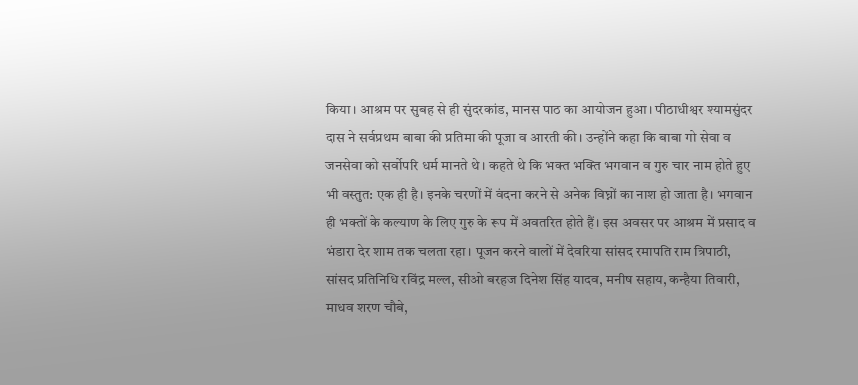किया। आश्रम पर सुबह से ही सुंदरकांड, मानस पाठ का आयोजन हुआ। पीठाधीश्वर श्यामसुंदर दास ने सर्वप्रथम बाबा की प्रतिमा की पूजा व आरती की। उन्होंने कहा कि बाबा गो सेवा व जनसेवा को सर्वोपरि धर्म मानते थे। कहते थे कि भक्त भक्ति भगवान व गुरु चार नाम होते हुए भी वस्तुत: एक ही है। इनके चरणों में वंदना करने से अनेक विघ्नों का नाश हो जाता है। भगवान ही भक्तों के कल्याण के लिए गुरु के रूप में अवतरित होते हैं। इस अवसर पर आश्रम में प्रसाद व भंडारा देर शाम तक चलता रहा। पूजन करने वालों में देवरिया सांसद रमापति राम त्रिपाठी, सांसद प्रतिनिधि रविंद्र मल्ल, सीओ बरहज दिनेश सिंह यादव, मनीष सहाय, कन्हैया तिवारी, माधव शरण चौबे,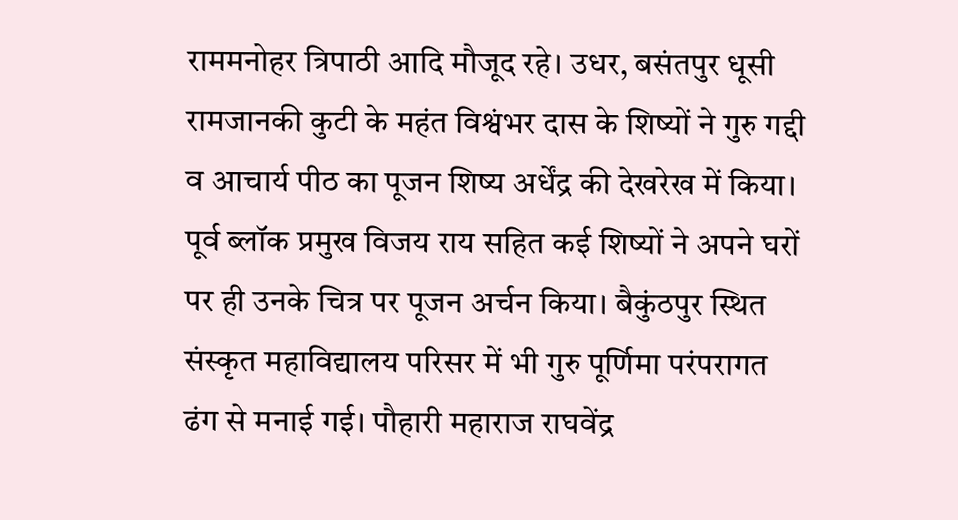राममनोहर त्रिपाठी आदि मौजूद रहे। उधर, बसंतपुर धूसी रामजानकी कुटी के महंत विश्वंभर दास के शिष्यों ने गुरु गद्दी व आचार्य पीठ का पूजन शिष्य अर्धेंद्र की देखरेख में किया। पूर्व ब्लॉक प्रमुख विजय राय सहित कई शिष्यों ने अपने घरों पर ही उनके चित्र पर पूजन अर्चन किया। बैकुंठपुर स्थित संस्कृत महाविद्यालय परिसर में भी गुरु पूर्णिमा परंपरागत ढंग से मनाई गई। पौहारी महाराज राघवेंद्र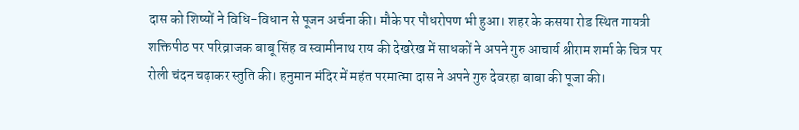दास को शिष्यों ने विधि-विधान से पूजन अर्चना की। मौके पर पौधरोपण भी हुआ। शहर के कसया रोड स्थित गायत्री शक्तिपीठ पर परिव्राजक बाबू सिंह व स्वामीनाथ राय की देखरेख में साधकों ने अपने गुरु आचार्य श्रीराम शर्मा के चित्र पर रोली चंदन चढ़ाकर स्तुति की। हनुमान मंदिर में महंत परमात्मा दास ने अपने गुरु देवरहा बाबा की पूजा की।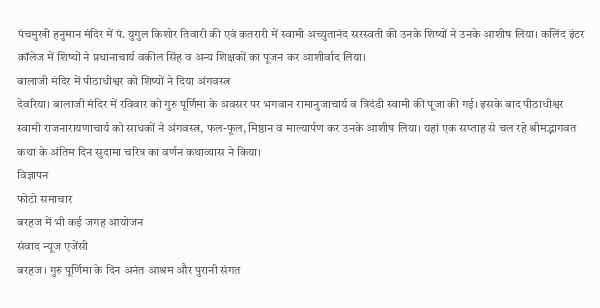पंचमुखी हनुमान मंदिर में पं. युगुल किशोर तिवारी की एवं कतरारी में स्वामी अच्युतानंद सरस्वती की उनके शिष्यों ने उनके आशीष लिया। कलिंद इंटर कॉलेज में शिष्यों ने प्रधानाचार्य वकील सिंह व अन्य शिक्षकों का पूजन कर आशीर्वाद लिया।
बालाजी मंदिर में पीठाधीश्वर को शिष्यों ने दिया अंगवस्त्र
देवरिया। बालाजी मंदिर में रविवार को गुरु पूर्णिमा के अवसर पर भगवान रामानुजाचार्य व त्रिदंडी स्वामी की पूजा की गई। इसके बाद पीठाधीश्वर स्वामी राजनारायणाचार्य को साधकों ने अंगवस्त्र, फल-फूल, मिष्ठान व माल्यार्पण कर उनके आशीष लिया। यहां एक सप्ताह से चल रहे श्रीमद्भागवत कथा के अंतिम दिन सुदामा चरित्र का वर्णन कथाव्यास ने किया।
विज्ञापन
फोटो समाचार
बरहज में भी कई जगह आयोजन
संवाद न्यूज एजेंसी
बरहज। गुरु पूर्णिमा के दिन अनंत आश्रम और पुरानी संगत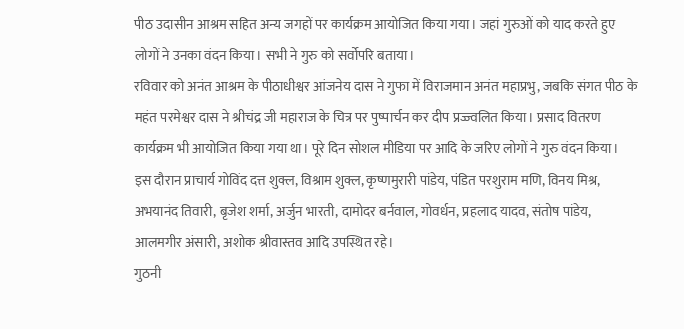पीठ उदासीन आश्रम सहित अन्य जगहों पर कार्यक्रम आयोजित किया गया। जहां गुरुओं को याद करते हुए लोगों ने उनका वंदन किया। सभी ने गुरु को सर्वोपरि बताया।
रविवार को अनंत आश्रम के पीठाधीश्वर आंजनेय दास ने गुफा में विराजमान अनंत महाप्रभु, जबकि संगत पीठ के महंत परमेश्वर दास ने श्रीचंद्र जी महाराज के चित्र पर पुष्पार्चन कर दीप प्रज्ज्वलित किया। प्रसाद वितरण कार्यक्रम भी आयोजित किया गया था। पूरे दिन सोशल मीडिया पर आदि के जरिए लोगों ने गुरु वंदन किया। इस दौरान प्राचार्य गोविंद दत्त शुक्ल, विश्राम शुक्ल, कृष्णमुरारी पांडेय, पंडित परशुराम मणि, विनय मिश्र, अभयानंद तिवारी, बृजेश शर्मा, अर्जुन भारती, दामोदर बर्नवाल, गोवर्धन, प्रहलाद यादव, संतोष पांडेय, आलमगीर अंसारी, अशोक श्रीवास्तव आदि उपस्थित रहे।
गुठनी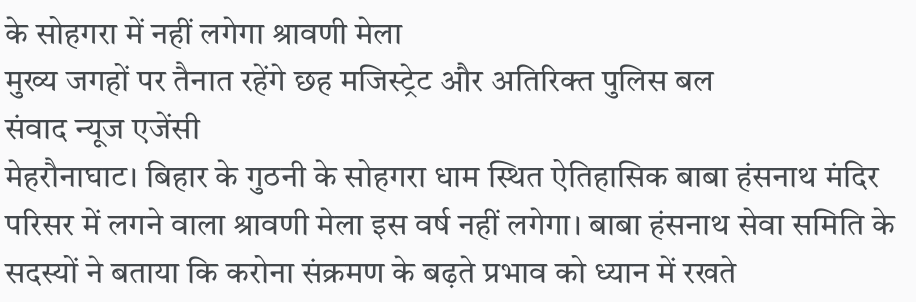के सोहगरा में नहीं लगेगा श्रावणी मेला
मुख्य जगहों पर तैनात रहेंगे छह मजिस्ट्रेट और अतिरिक्त पुलिस बल
संवाद न्यूज एजेंसी
मेहरौनाघाट। बिहार के गुठनी के सोहगरा धाम स्थित ऐतिहासिक बाबा हंसनाथ मंदिर परिसर में लगने वाला श्रावणी मेला इस वर्ष नहीं लगेगा। बाबा हंसनाथ सेवा समिति के सदस्यों ने बताया कि करोना संक्रमण के बढ़ते प्रभाव को ध्यान में रखते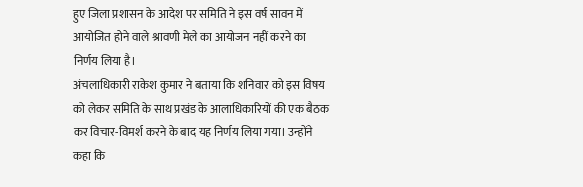हुए जिला प्रशासन के आदेश पर समिति ने इस वर्ष सावन में आयोजित होने वाले श्रावणी मेले का आयोजन नहीं करने का निर्णय लिया है।
अंचलाधिकारी राकेश कुमार ने बताया कि शनिवार को इस विषय को लेकर समिति के साथ प्रखंड के आलाधिकारियों की एक बैठक कर विचार-विमर्श करने के बाद यह निर्णय लिया गया। उन्होंने कहा कि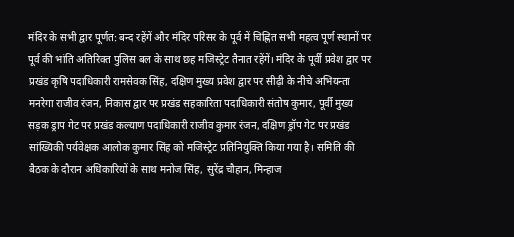मंदिर के सभी द्वार पूर्णत: बन्द रहेंगें और मंदिर परिसर के पूर्व में चिह्नित सभी महत्व पूर्ण स्थानों पर पूर्व की भांति अतिरिक्त पुलिस बल के साथ छह मजिस्ट्रेट तैनात रहेंगें। मंदिर के पूर्वी प्रवेश द्वार पर प्रखंड कृषि पदाधिकारी रामसेवक सिंह, दक्षिण मुख्य प्रवेश द्वार पर सीढ़ी के नीचे अभियन्ता मनरेगा राजीव रंजन, निकास द्वार पर प्रखंड सहकारिता पदाधिकारी संतोष कुमार, पूर्वी मुख्य सड़क ड्राप गेट पर प्रखंड कल्याण पदाधिकारी राजीव कुमार रंजन, दक्षिण ड्रॉप गेट पर प्रखंड सांख्यिकी पर्यवेक्षक आलोक कुमार सिंह को मजिस्ट्रेट प्रतिनियुक्ति किया गया है। समिति की बैठक के दौरान अधिकारियों के साथ मनोज सिंह, सुरेंद्र चौहान, मिन्हाज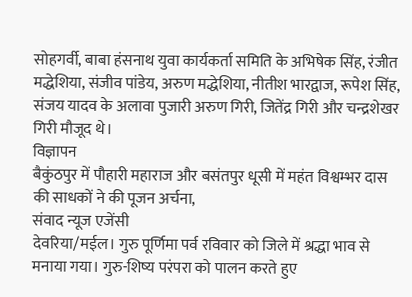सोहगर्वी, बाबा हंसनाथ युवा कार्यकर्ता समिति के अभिषेक सिंह, रंजीत मद्धेशिया, संजीव पांडेय, अरुण मद्धेशिया, नीतीश भारद्वाज, रूपेश सिंह, संजय यादव के अलावा पुजारी अरुण गिरी, जितेंद्र गिरी और चन्द्रशेखर गिरी मौजूद थे।
विज्ञापन
बैकुंठपुर में पौहारी महाराज और बसंतपुर धूसी में महंत विश्वम्भर दास की साधकों ने की पूजन अर्चना,
संवाद न्यूज एजेंसी
देवरिया/मईल। गुरु पूर्णिमा पर्व रविवार को जिले में श्रद्धा भाव से मनाया गया। गुरु-शिष्य परंपरा को पालन करते हुए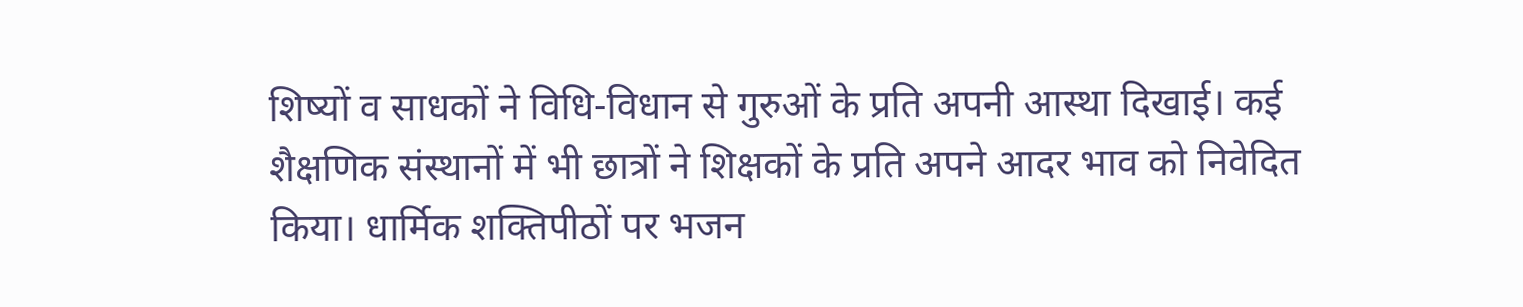शिष्यों व साधकों ने विधि-विधान से गुरुओं के प्रति अपनी आस्था दिखाई। कई शैक्षणिक संस्थानों में भी छात्रों ने शिक्षकों के प्रति अपने आदर भाव को निवेदित किया। धार्मिक शक्तिपीठों पर भजन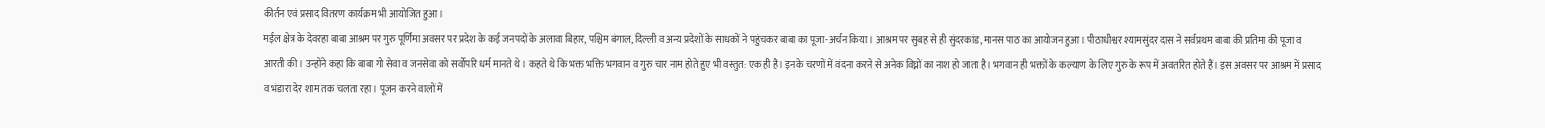कीर्तन एवं प्रसाद वितरण कार्यक्रम भी आयोजित हुआ।
मईल क्षेत्र के देवरहा बाबा आश्रम पर गुरु पूर्णिमा अवसर पर प्रदेश के कई जनपदों के अलावा बिहार, पश्चिम बंगाल, दिल्ली व अन्य प्रदेशों के साधकों ने पहुंचकर बाबा का पूजा-अर्चन किया। आश्रम पर सुबह से ही सुंदरकांड, मानस पाठ का आयोजन हुआ। पीठाधीश्वर श्यामसुंदर दास ने सर्वप्रथम बाबा की प्रतिमा की पूजा व आरती की। उन्होंने कहा कि बाबा गो सेवा व जनसेवा को सर्वोपरि धर्म मानते थे। कहते थे कि भक्त भक्ति भगवान व गुरु चार नाम होते हुए भी वस्तुत: एक ही है। इनके चरणों में वंदना करने से अनेक विघ्नों का नाश हो जाता है। भगवान ही भक्तों के कल्याण के लिए गुरु के रूप में अवतरित होते हैं। इस अवसर पर आश्रम में प्रसाद व भंडारा देर शाम तक चलता रहा। पूजन करने वालों में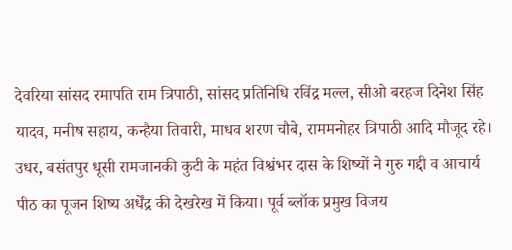देवरिया सांसद रमापति राम त्रिपाठी, सांसद प्रतिनिधि रविंद्र मल्ल, सीओ बरहज दिनेश सिंह यादव, मनीष सहाय, कन्हैया तिवारी, माधव शरण चौबे, राममनोहर त्रिपाठी आदि मौजूद रहे। उधर, बसंतपुर धूसी रामजानकी कुटी के महंत विश्वंभर दास के शिष्यों ने गुरु गद्दी व आचार्य पीठ का पूजन शिष्य अर्धेंद्र की देखरेख में किया। पूर्व ब्लॉक प्रमुख विजय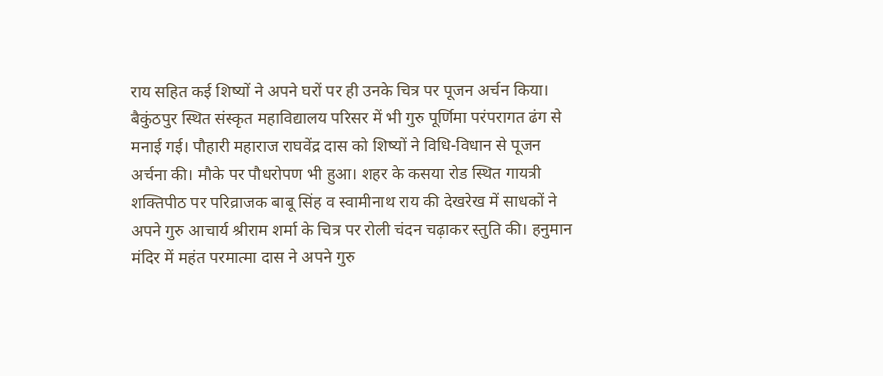राय सहित कई शिष्यों ने अपने घरों पर ही उनके चित्र पर पूजन अर्चन किया। बैकुंठपुर स्थित संस्कृत महाविद्यालय परिसर में भी गुरु पूर्णिमा परंपरागत ढंग से मनाई गई। पौहारी महाराज राघवेंद्र दास को शिष्यों ने विधि-विधान से पूजन अर्चना की। मौके पर पौधरोपण भी हुआ। शहर के कसया रोड स्थित गायत्री शक्तिपीठ पर परिव्राजक बाबू सिंह व स्वामीनाथ राय की देखरेख में साधकों ने अपने गुरु आचार्य श्रीराम शर्मा के चित्र पर रोली चंदन चढ़ाकर स्तुति की। हनुमान मंदिर में महंत परमात्मा दास ने अपने गुरु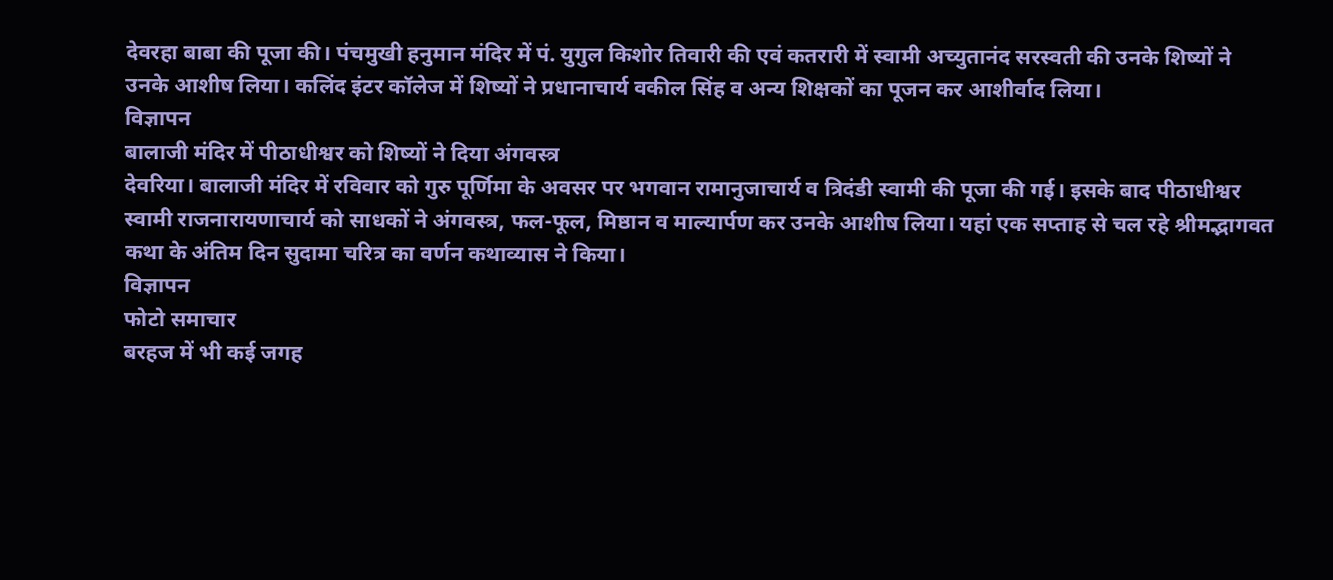देवरहा बाबा की पूजा की। पंचमुखी हनुमान मंदिर में पं. युगुल किशोर तिवारी की एवं कतरारी में स्वामी अच्युतानंद सरस्वती की उनके शिष्यों ने उनके आशीष लिया। कलिंद इंटर कॉलेज में शिष्यों ने प्रधानाचार्य वकील सिंह व अन्य शिक्षकों का पूजन कर आशीर्वाद लिया।
विज्ञापन
बालाजी मंदिर में पीठाधीश्वर को शिष्यों ने दिया अंगवस्त्र
देवरिया। बालाजी मंदिर में रविवार को गुरु पूर्णिमा के अवसर पर भगवान रामानुजाचार्य व त्रिदंडी स्वामी की पूजा की गई। इसके बाद पीठाधीश्वर स्वामी राजनारायणाचार्य को साधकों ने अंगवस्त्र, फल-फूल, मिष्ठान व माल्यार्पण कर उनके आशीष लिया। यहां एक सप्ताह से चल रहे श्रीमद्भागवत कथा के अंतिम दिन सुदामा चरित्र का वर्णन कथाव्यास ने किया।
विज्ञापन
फोटो समाचार
बरहज में भी कई जगह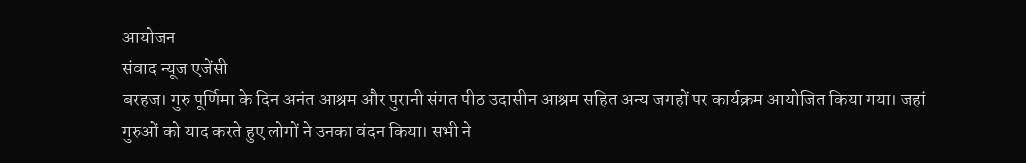आयोजन
संवाद न्यूज एजेंसी
बरहज। गुरु पूर्णिमा के दिन अनंत आश्रम और पुरानी संगत पीठ उदासीन आश्रम सहित अन्य जगहों पर कार्यक्रम आयोजित किया गया। जहां गुरुओं को याद करते हुए लोगों ने उनका वंदन किया। सभी ने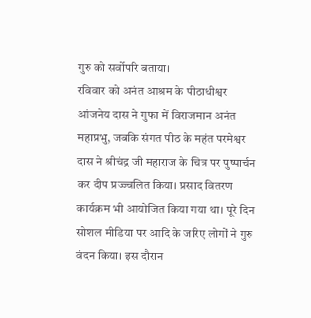गुरु को सर्वोपरि बताया।
रविवार को अनंत आश्रम के पीठाधीश्वर आंजनेय दास ने गुफा में विराजमान अनंत महाप्रभु, जबकि संगत पीठ के महंत परमेश्वर दास ने श्रीचंद्र जी महाराज के चित्र पर पुष्पार्चन कर दीप प्रज्ज्वलित किया। प्रसाद वितरण कार्यक्रम भी आयोजित किया गया था। पूरे दिन सोशल मीडिया पर आदि के जरिए लोगों ने गुरु वंदन किया। इस दौरान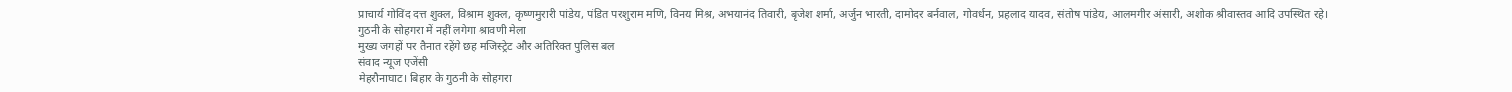प्राचार्य गोविंद दत्त शुक्ल, विश्राम शुक्ल, कृष्णमुरारी पांडेय, पंडित परशुराम मणि, विनय मिश्र, अभयानंद तिवारी, बृजेश शर्मा, अर्जुन भारती, दामोदर बर्नवाल, गोवर्धन, प्रहलाद यादव, संतोष पांडेय, आलमगीर अंसारी, अशोक श्रीवास्तव आदि उपस्थित रहे।
गुठनी के सोहगरा में नहीं लगेगा श्रावणी मेला
मुख्य जगहों पर तैनात रहेंगे छह मजिस्ट्रेट और अतिरिक्त पुलिस बल
संवाद न्यूज एजेंसी
मेहरौनाघाट। बिहार के गुठनी के सोहगरा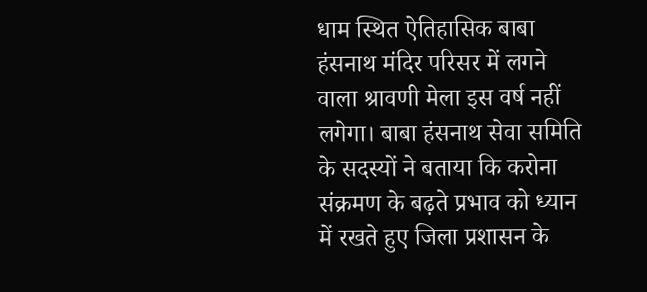धाम स्थित ऐतिहासिक बाबा हंसनाथ मंदिर परिसर में लगने वाला श्रावणी मेला इस वर्ष नहीं लगेगा। बाबा हंसनाथ सेवा समिति के सदस्यों ने बताया कि करोना संक्रमण के बढ़ते प्रभाव को ध्यान में रखते हुए जिला प्रशासन के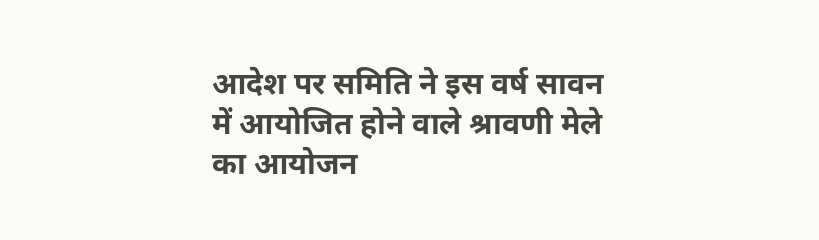आदेश पर समिति ने इस वर्ष सावन में आयोजित होने वाले श्रावणी मेले का आयोजन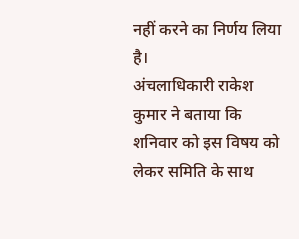नहीं करने का निर्णय लिया है।
अंचलाधिकारी राकेश कुमार ने बताया कि शनिवार को इस विषय को लेकर समिति के साथ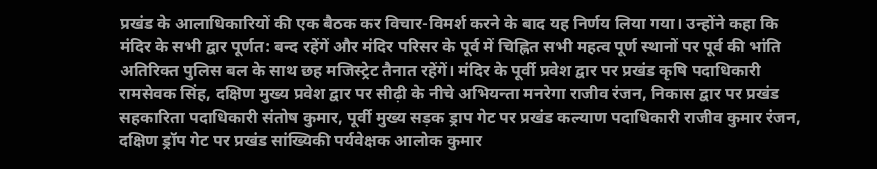प्रखंड के आलाधिकारियों की एक बैठक कर विचार-विमर्श करने के बाद यह निर्णय लिया गया। उन्होंने कहा कि मंदिर के सभी द्वार पूर्णत: बन्द रहेंगें और मंदिर परिसर के पूर्व में चिह्नित सभी महत्व पूर्ण स्थानों पर पूर्व की भांति अतिरिक्त पुलिस बल के साथ छह मजिस्ट्रेट तैनात रहेंगें। मंदिर के पूर्वी प्रवेश द्वार पर प्रखंड कृषि पदाधिकारी रामसेवक सिंह, दक्षिण मुख्य प्रवेश द्वार पर सीढ़ी के नीचे अभियन्ता मनरेगा राजीव रंजन, निकास द्वार पर प्रखंड सहकारिता पदाधिकारी संतोष कुमार, पूर्वी मुख्य सड़क ड्राप गेट पर प्रखंड कल्याण पदाधिकारी राजीव कुमार रंजन, दक्षिण ड्रॉप गेट पर प्रखंड सांख्यिकी पर्यवेक्षक आलोक कुमार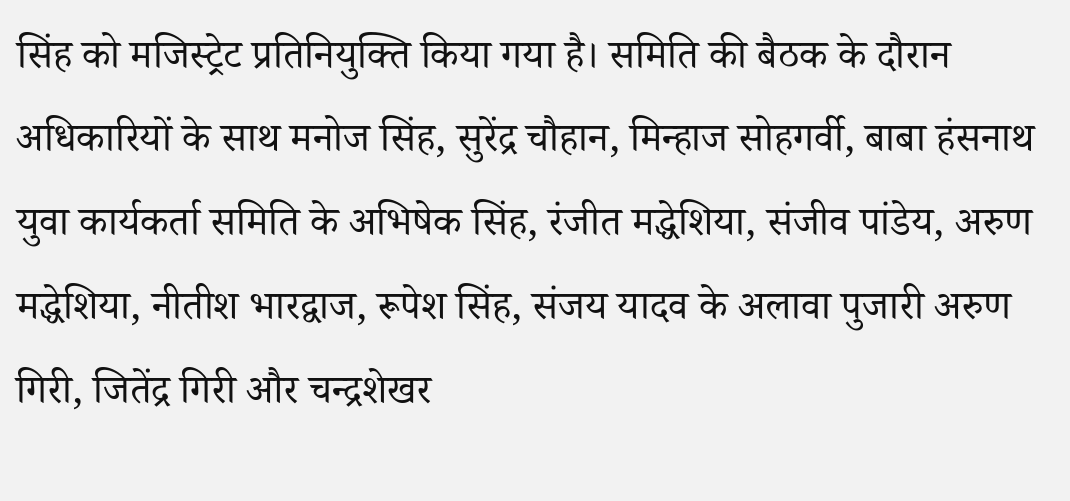सिंह को मजिस्ट्रेट प्रतिनियुक्ति किया गया है। समिति की बैठक के दौरान अधिकारियों के साथ मनोज सिंह, सुरेंद्र चौहान, मिन्हाज सोहगर्वी, बाबा हंसनाथ युवा कार्यकर्ता समिति के अभिषेक सिंह, रंजीत मद्धेशिया, संजीव पांडेय, अरुण मद्धेशिया, नीतीश भारद्वाज, रूपेश सिंह, संजय यादव के अलावा पुजारी अरुण गिरी, जितेंद्र गिरी और चन्द्रशेखर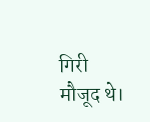गिरी मौजूद थे।